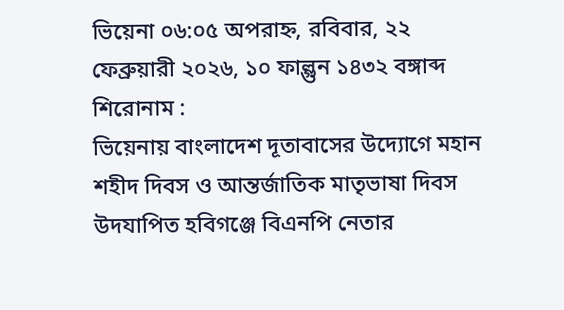ভিয়েনা ০৬:০৫ অপরাহ্ন, রবিবার, ২২ ফেব্রুয়ারী ২০২৬, ১০ ফাল্গুন ১৪৩২ বঙ্গাব্দ
শিরোনাম :
ভিয়েনায় বাংলাদেশ দূতাবাসের উদ্যোগে মহান শহীদ দিবস ও আন্তর্জাতিক মাতৃভাষা দিবস উদযাপিত হবিগঞ্জে বিএনপি নেতার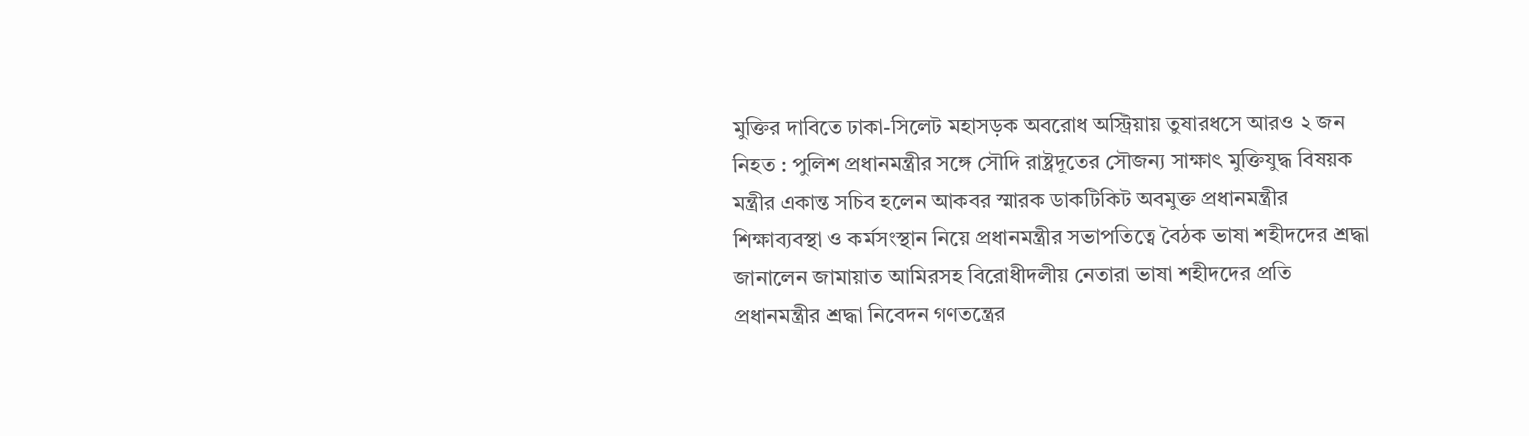মুক্তির দাবিতে ঢাকা-সিলেট মহাসড়ক অবরোধ অস্ট্রিয়ায় তুষারধসে আরও ২ জন নিহত : পুলিশ প্রধানমন্ত্রীর সঙ্গে সৌদি রাষ্ট্রদূতের সৌজন্য সাক্ষাৎ মুক্তিযুদ্ধ বিষয়ক মন্ত্রীর একান্ত সচিব হলেন আকবর স্মারক ডাকটিকিট অবমুক্ত প্রধানমন্ত্রীর শিক্ষাব্যবস্থা ও কর্মসংস্থান নিয়ে প্রধানমন্ত্রীর সভাপতিত্বে বৈঠক ভাষা শহীদদের শ্রদ্ধা জানালেন জামায়াত আমিরসহ বিরোধীদলীয় নেতারা ভাষা শহীদদের প্রতি প্রধানমন্ত্রীর শ্রদ্ধা নিবেদন গণতন্ত্রের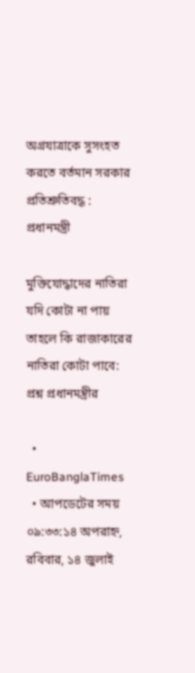অগ্রযাত্রাকে সুসংহত করতে বর্তমান সরকার প্রতিশ্রুতিবদ্ধ : প্রধানমন্ত্রী

মুক্তিযোদ্ধাদের নাতিরা যদি কোটা না পায় তাহলে কি রাজাকারের নাতিরা কোটা পাবে: প্রশ্ন প্রধানমন্ত্রীর

  • EuroBanglaTimes
  • আপডেটের সময় ০৯:৩৩:১৪ অপরাহ্ন, রবিবার, ১৪ জুলাই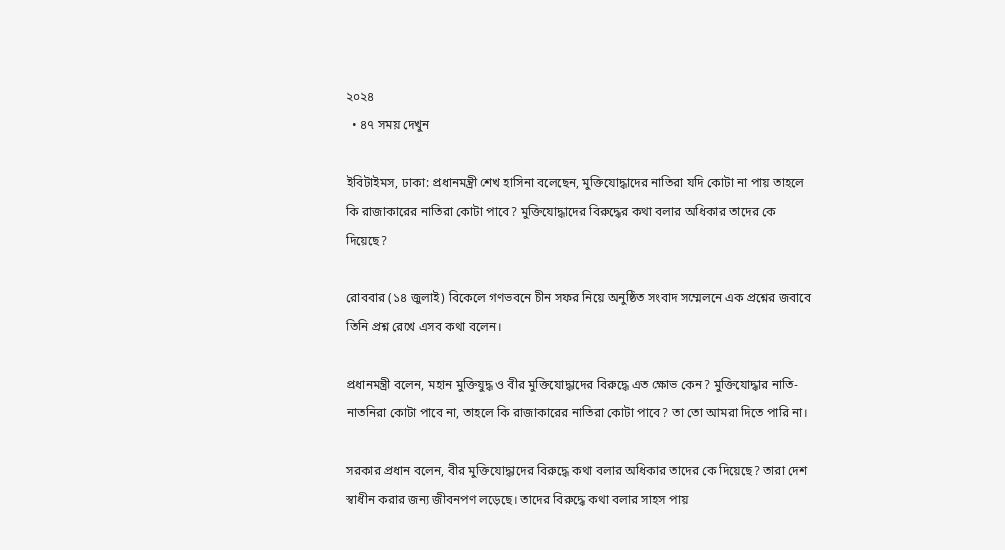২০২৪
  • ৪৭ সময় দেখুন

ইবিটাইমস, ঢাকা: প্রধানমন্ত্রী শেখ হাসিনা বলেছেন, মুক্তিযোদ্ধাদের নাতিরা যদি কোটা না পায় তাহলে কি রাজাকারের নাতিরা কোটা পাবে? মুক্তিযোদ্ধাদের বিরুদ্ধের কথা বলার অধিকার তাদের কে দিয়েছে?

রোববার (১৪ জুলাই) বিকেলে গণভবনে চীন সফর নিয়ে অনুষ্ঠিত সংবাদ সম্মেলনে এক প্রশ্নের জবাবে তিনি প্রশ্ন রেখে এসব কথা বলেন।

প্রধানমন্ত্রী বলেন, মহান মুক্তিযুদ্ধ ও বীর মুক্তিযোদ্ধাদের বিরুদ্ধে এত ক্ষোভ কেন? মুক্তিযোদ্ধার নাতি-নাতনিরা কোটা পাবে না, তাহলে কি রাজাকারের নাতিরা কোটা পাবে? তা তো আমরা দিতে পারি না।

সরকার প্রধান বলেন, বীর মুক্তিযোদ্ধাদের বিরুদ্ধে কথা বলার অধিকার তাদের কে দিয়েছে? তারা দেশ স্বাধীন করার জন্য জীবনপণ লড়েছে। তাদের বিরুদ্ধে কথা বলার সাহস পায়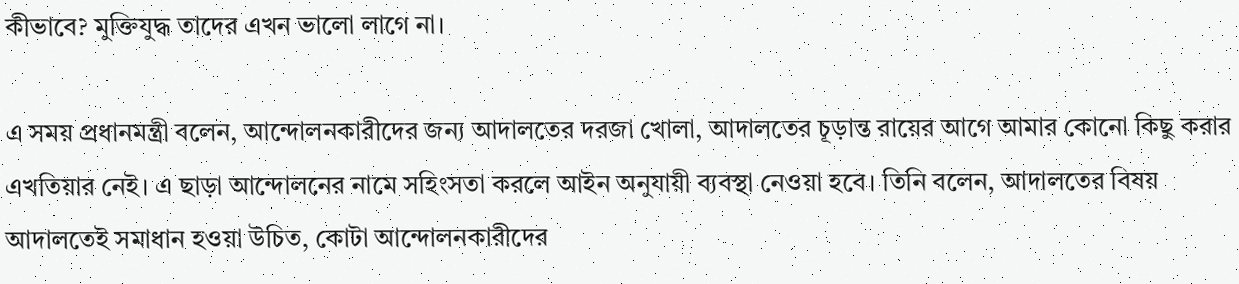কীভাবে? মুক্তিযুদ্ধ তাদের এখন ভালো লাগে না।

এ সময় প্রধানমন্ত্রী বলেন, আন্দোলনকারীদের জন্য আদালতের দরজা খোলা, আদালতের চূড়ান্ত রায়ের আগে আমার কোনো কিছু করার এখতিয়ার নেই। এ ছাড়া আন্দোলনের নামে সহিংসতা করলে আইন অনুযায়ী ব্যবস্থা নেওয়া হবে। তিনি বলেন, আদালতের বিষয় আদালতেই সমাধান হওয়া উচিত, কোটা আন্দোলনকারীদের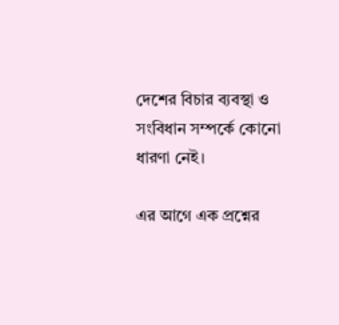দেশের বিচার ব্যবস্থা ও সংবিধান সম্পর্কে কোনো ধারণা নেই।

এর আগে এক প্রশ্নের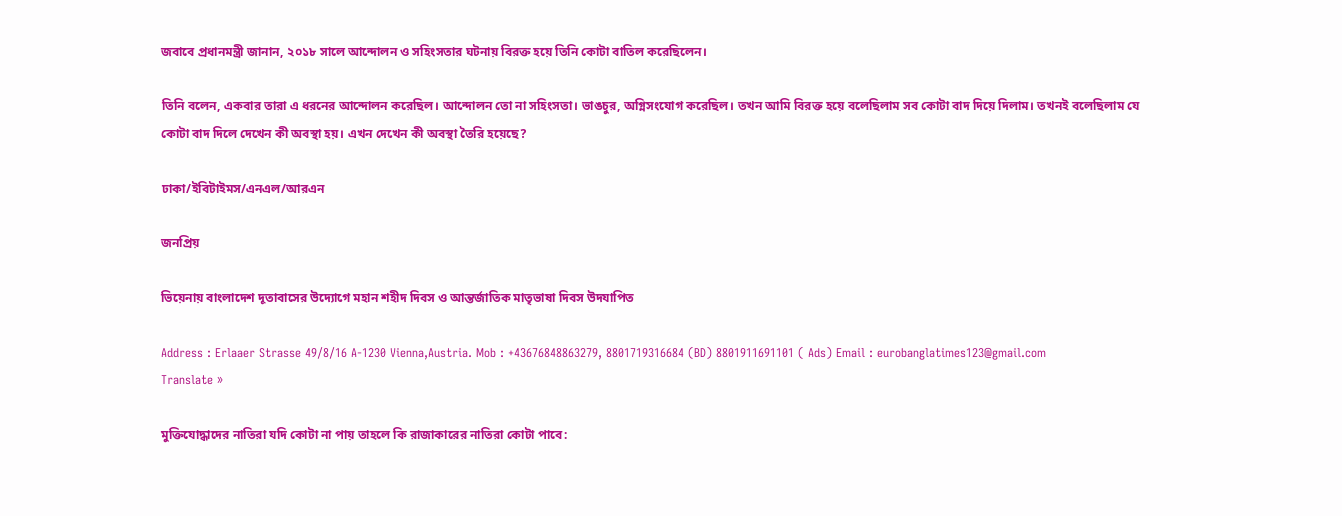জবাবে প্রধানমন্ত্রী জানান, ২০১৮ সালে আন্দোলন ও সহিংসতার ঘটনায় বিরক্ত হয়ে তিনি কোটা বাতিল করেছিলেন।

তিনি বলেন, একবার তারা এ ধরনের আন্দোলন করেছিল। আন্দোলন তো না সহিংসতা। ভাঙচুর, অগ্নিসংযোগ করেছিল। তখন আমি বিরক্ত হয়ে বলেছিলাম সব কোটা বাদ দিয়ে দিলাম। তখনই বলেছিলাম যে কোটা বাদ দিলে দেখেন কী অবস্থা হয়। এখন দেখেন কী অবস্থা তৈরি হয়েছে?

ঢাকা/ইবিটাইমস/এনএল/আরএন

জনপ্রিয়

ভিয়েনায় বাংলাদেশ দূতাবাসের উদ্যোগে মহান শহীদ দিবস ও আন্তর্জাতিক মাতৃভাষা দিবস উদযাপিত

Address : Erlaaer Strasse 49/8/16 A-1230 Vienna,Austria. Mob : +43676848863279, 8801719316684 (BD) 8801911691101 ( Ads) Email : eurobanglatimes123@gmail.com
Translate »

মুক্তিযোদ্ধাদের নাতিরা যদি কোটা না পায় তাহলে কি রাজাকারের নাতিরা কোটা পাবে: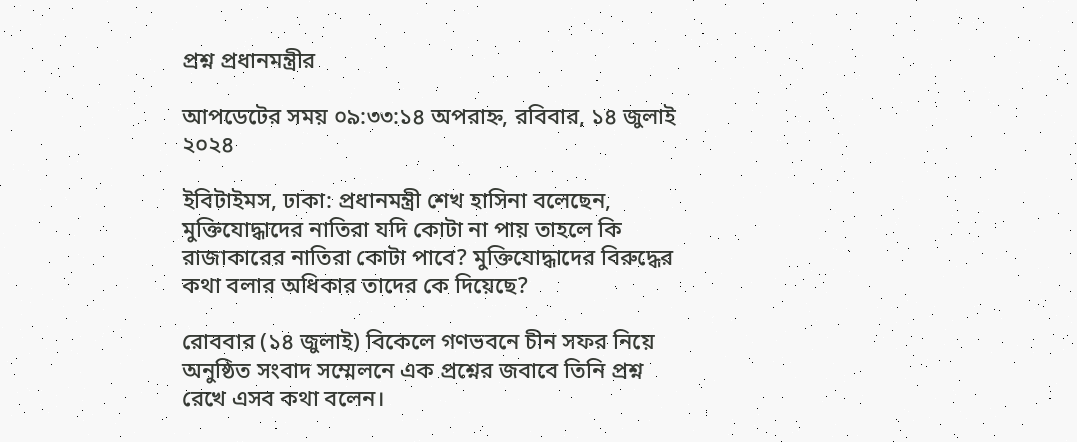প্রশ্ন প্রধানমন্ত্রীর

আপডেটের সময় ০৯:৩৩:১৪ অপরাহ্ন, রবিবার, ১৪ জুলাই ২০২৪

ইবিটাইমস, ঢাকা: প্রধানমন্ত্রী শেখ হাসিনা বলেছেন, মুক্তিযোদ্ধাদের নাতিরা যদি কোটা না পায় তাহলে কি রাজাকারের নাতিরা কোটা পাবে? মুক্তিযোদ্ধাদের বিরুদ্ধের কথা বলার অধিকার তাদের কে দিয়েছে?

রোববার (১৪ জুলাই) বিকেলে গণভবনে চীন সফর নিয়ে অনুষ্ঠিত সংবাদ সম্মেলনে এক প্রশ্নের জবাবে তিনি প্রশ্ন রেখে এসব কথা বলেন।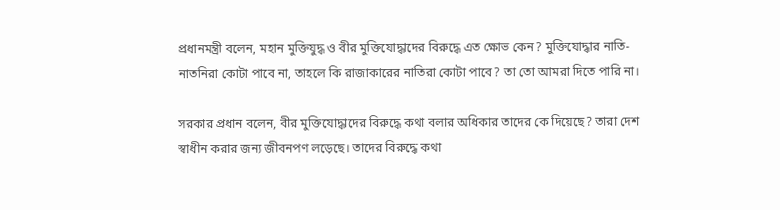প্রধানমন্ত্রী বলেন, মহান মুক্তিযুদ্ধ ও বীর মুক্তিযোদ্ধাদের বিরুদ্ধে এত ক্ষোভ কেন? মুক্তিযোদ্ধার নাতি-নাতনিরা কোটা পাবে না, তাহলে কি রাজাকারের নাতিরা কোটা পাবে? তা তো আমরা দিতে পারি না।

সরকার প্রধান বলেন, বীর মুক্তিযোদ্ধাদের বিরুদ্ধে কথা বলার অধিকার তাদের কে দিয়েছে? তারা দেশ স্বাধীন করার জন্য জীবনপণ লড়েছে। তাদের বিরুদ্ধে কথা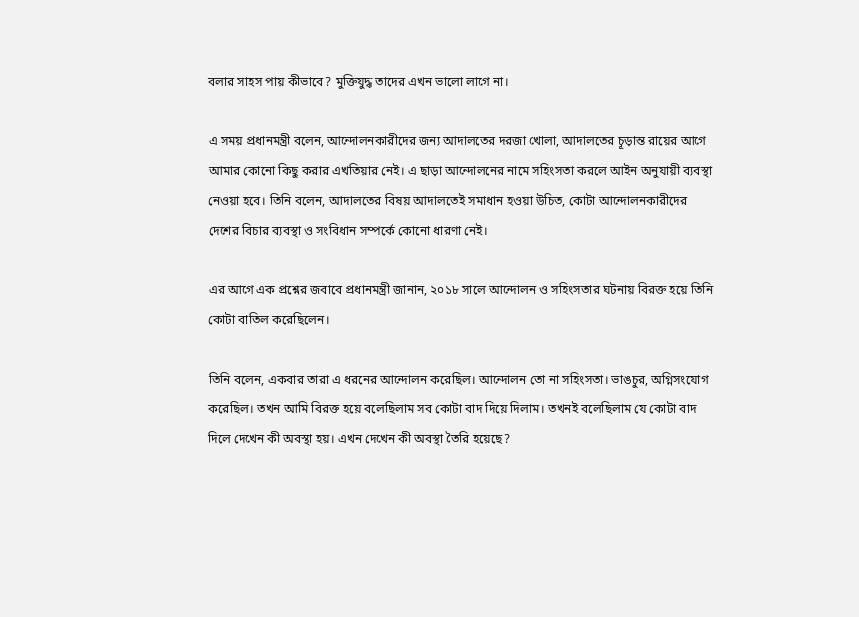বলার সাহস পায় কীভাবে? মুক্তিযুদ্ধ তাদের এখন ভালো লাগে না।

এ সময় প্রধানমন্ত্রী বলেন, আন্দোলনকারীদের জন্য আদালতের দরজা খোলা, আদালতের চূড়ান্ত রায়ের আগে আমার কোনো কিছু করার এখতিয়ার নেই। এ ছাড়া আন্দোলনের নামে সহিংসতা করলে আইন অনুযায়ী ব্যবস্থা নেওয়া হবে। তিনি বলেন, আদালতের বিষয় আদালতেই সমাধান হওয়া উচিত, কোটা আন্দোলনকারীদের দেশের বিচার ব্যবস্থা ও সংবিধান সম্পর্কে কোনো ধারণা নেই।

এর আগে এক প্রশ্নের জবাবে প্রধানমন্ত্রী জানান, ২০১৮ সালে আন্দোলন ও সহিংসতার ঘটনায় বিরক্ত হয়ে তিনি কোটা বাতিল করেছিলেন।

তিনি বলেন, একবার তারা এ ধরনের আন্দোলন করেছিল। আন্দোলন তো না সহিংসতা। ভাঙচুর, অগ্নিসংযোগ করেছিল। তখন আমি বিরক্ত হয়ে বলেছিলাম সব কোটা বাদ দিয়ে দিলাম। তখনই বলেছিলাম যে কোটা বাদ দিলে দেখেন কী অবস্থা হয়। এখন দেখেন কী অবস্থা তৈরি হয়েছে?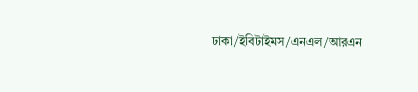ঢাকা/ইবিটাইমস/এনএল/আরএন